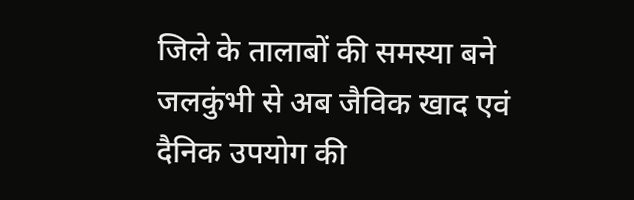जिले के तालाबों की समस्या बने जलकुंभी से अब जैविक खाद एवं दैनिक उपयोग की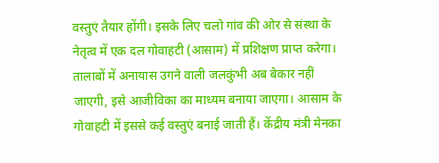वस्तुएं तैयार होंगी। इसके लिए चलो गांव की ओर से संस्था के नेतृत्व में एक दल गोवाहटी (आसाम) में प्रशिक्षण प्राप्त करेगा।
तालाबों में अनायास उगने वाली जलकुंभी अब बेकार नहीं जाएगी, इसे आजीविका का माध्यम बनाया जाएगा। आसाम के गोवाहटी में इससे कई वस्तुएं बनाई जाती हैं। केंद्रीय मंत्री मेनका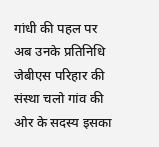गांधी की पहल पर अब उनके प्रतिनिधि जेबीएस परिहार की संस्था चलो गांव की ओर के सदस्य इसका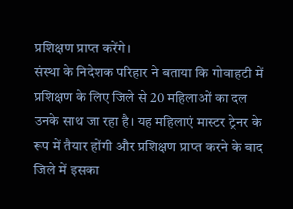प्रशिक्षण प्राप्त करेंगे।
संस्था के निदेशक परिहार ने बताया कि गोवाहटी में प्रशिक्षण के लिए जिले से 20 महिलाओं का दल उनके साथ जा रहा है। यह महिलाएं मास्टर ट्रेनर के रूप में तैयार होंगी और प्रशिक्षण प्राप्त करने के बाद जिले में इसका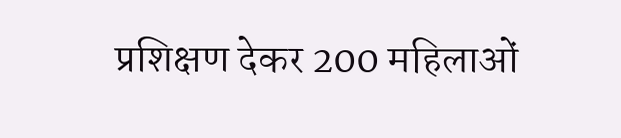प्रशिक्षण देकर 200 महिलाओं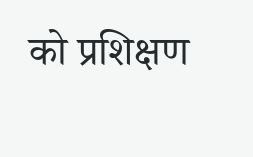को प्रशिक्षण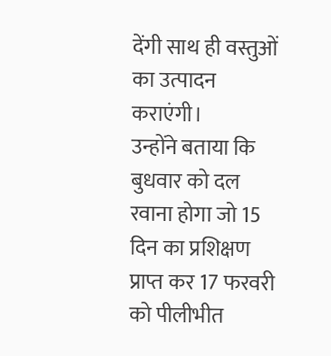देंगी साथ ही वस्तुओं का उत्पादन कराएंगी।
उन्होंने बताया कि बुधवार को दल रवाना होगा जो 15 दिन का प्रशिक्षण प्राप्त कर 17 फरवरी को पीलीभीत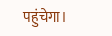पहुंचेगा।